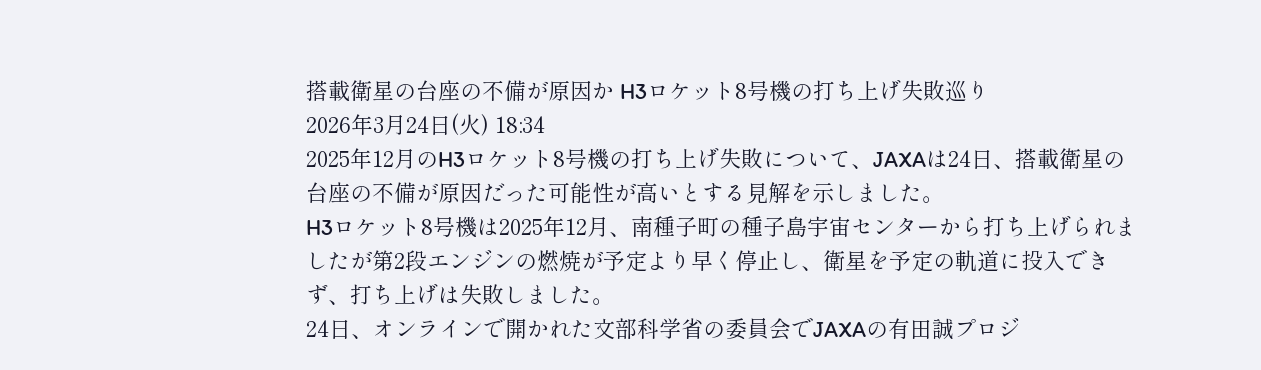搭載衛星の台座の不備が原因か H3ロケット8号機の打ち上げ失敗巡り
2026年3月24日(火) 18:34
2025年12月のH3ロケット8号機の打ち上げ失敗について、JAXAは24日、搭載衛星の台座の不備が原因だった可能性が高いとする見解を示しました。
H3ロケット8号機は2025年12月、南種子町の種子島宇宙センターから打ち上げられましたが第2段エンジンの燃焼が予定より早く停止し、衛星を予定の軌道に投入できず、打ち上げは失敗しました。
24日、オンラインで開かれた文部科学省の委員会でJAXAの有田誠プロジ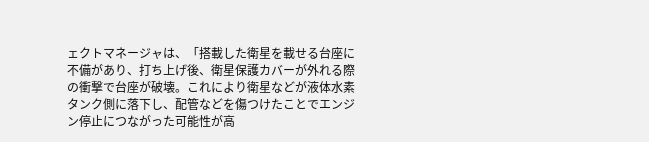ェクトマネージャは、「搭載した衛星を載せる台座に不備があり、打ち上げ後、衛星保護カバーが外れる際の衝撃で台座が破壊。これにより衛星などが液体水素タンク側に落下し、配管などを傷つけたことでエンジン停止につながった可能性が高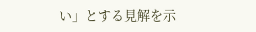い」とする見解を示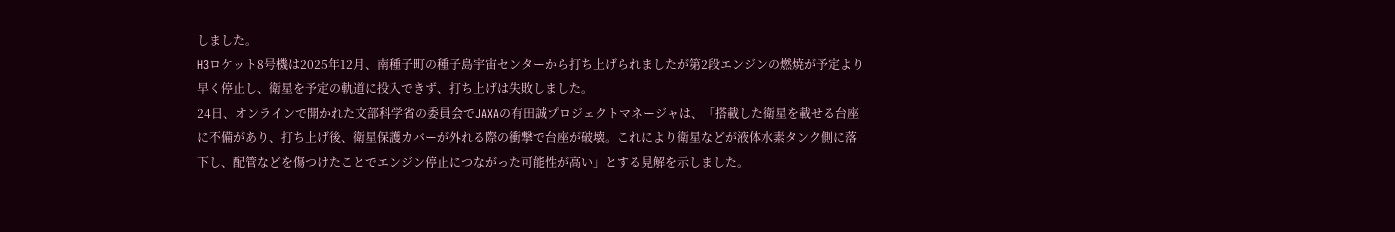しました。
H3ロケット8号機は2025年12月、南種子町の種子島宇宙センターから打ち上げられましたが第2段エンジンの燃焼が予定より早く停止し、衛星を予定の軌道に投入できず、打ち上げは失敗しました。
24日、オンラインで開かれた文部科学省の委員会でJAXAの有田誠プロジェクトマネージャは、「搭載した衛星を載せる台座に不備があり、打ち上げ後、衛星保護カバーが外れる際の衝撃で台座が破壊。これにより衛星などが液体水素タンク側に落下し、配管などを傷つけたことでエンジン停止につながった可能性が高い」とする見解を示しました。